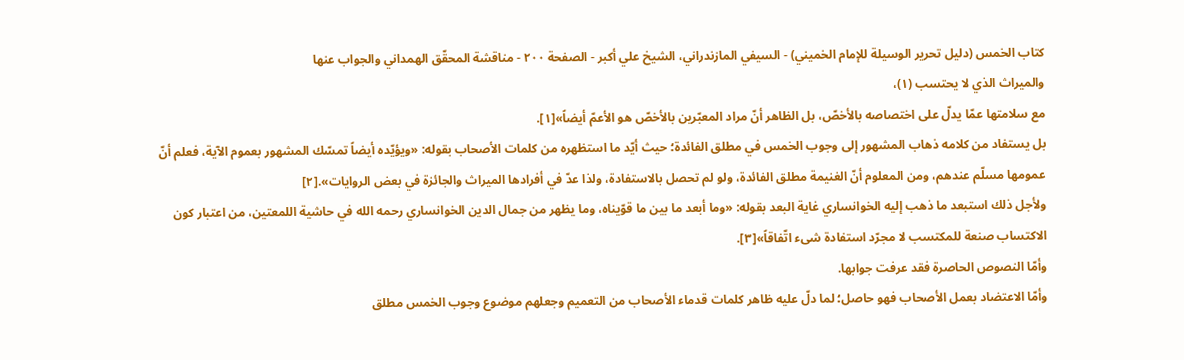كتاب الخمس (دليل تحرير الوسيلة للإمام الخميني) - السيفي المازندراني، الشيخ علي أكبر - الصفحة ٢٠٠ - مناقشة المحقّق الهمداني والجواب عنها
والميراث الذي لا يحتسب (١)،
مع سلامتها عمّا يدلّ على اختصاصه بالأخصّ، بل الظاهر أنّ مراد المعبّرين بالأخصّ هو الأعمّ أيضاً»[١].
بل يستفاد من كلامه ذهاب المشهور إلى وجوب الخمس في مطلق الفائدة؛ حيث أيّد ما استظهره من كلمات الأصحاب بقوله: «ويؤيّده أيضاً تمسّك المشهور بعموم الآية، فعلم أنّ عمومها مسلّم عندهم، ومن المعلوم أنّ الغنيمة مطلق الفائدة، ولو لم تحصل بالاستفادة، ولذا عدّ في أفرادها الميراث والجائزة في بعض الروايات».[٢]
ولأجل ذلك استبعد ما ذهب إليه الخوانساري غاية البعد بقوله: «وما أبعد ما بين ما قوّيناه، وما يظهر من جمال الدين الخوانساري رحمه الله في حاشية اللمعتين، من اعتبار كون الاكتساب صنعة للمكتسب لا مجرّد استفادة شىء اتّفاقاً»[٣].
وأمّا النصوص الحاصرة فقد عرفت جوابها.
وأمّا الاعتضاد بعمل الأصحاب فهو حاصل؛ لما دلّ عليه ظاهر كلمات قدماء الأصحاب من التعميم وجعلهم موضوع وجوب الخمس مطلق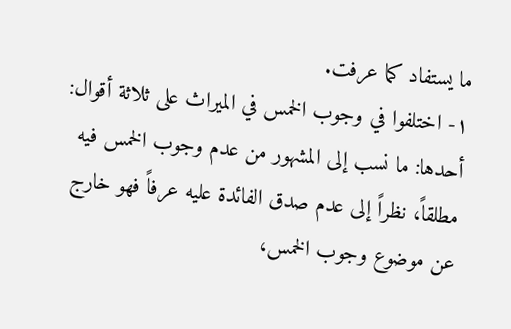ما يستفاد كما عرفت.
١- اختلفوا في وجوب الخمس في الميراث على ثلاثة أقوال:
أحدها: ما نسب إلى المشهور من عدم وجوب الخمس فيه مطلقاً، نظراً إلى عدم صدق الفائدة عليه عرفاً فهو خارج عن موضوع وجوب الخمس،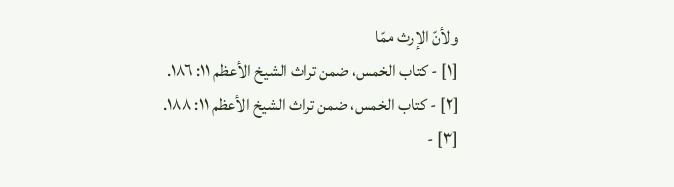ولأنّ الإرث ممّا
[١] - كتاب الخمس، ضمن تراث الشيخ الأعظم ١١: ١٨٦.
[٢] - كتاب الخمس، ضمن تراث الشيخ الأعظم ١١: ١٨٨.
[٣] -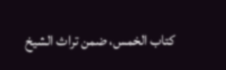كتاب الخمس، ضمن تراث الشيخ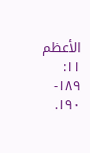الأعظم ١١: ١٨٩- ١٩٠.